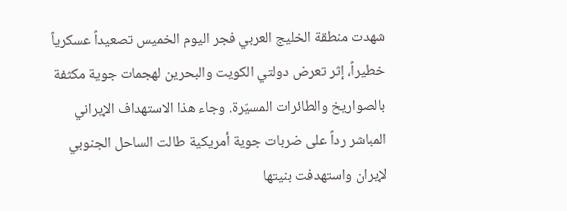شهدت منطقة الخليج العربي فجر اليوم الخميس تصعيداً عسكرياً خطيراً، إثر تعرض دولتي الكويت والبحرين لهجمات جوية مكثفة بالصواريخ والطائرات المسيّرة. وجاء هذا الاستهداف الإيراني المباشر رداً على ضربات جوية أمريكية طالت الساحل الجنوبي لإيران واستهدفت بنيتها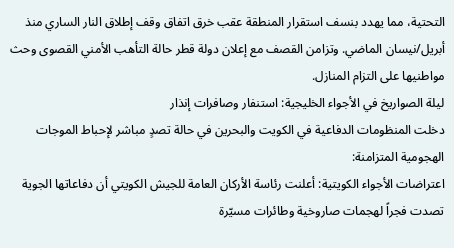التحتية، مما يهدد بنسف استقرار المنطقة عقب خرق اتفاق وقف إطلاق النار الساري منذ أبريل/نيسان الماضي. وتزامن القصف مع إعلان دولة قطر حالة التأهب الأمني القصوى وحث مواطنيها على التزام المنازل.
ليلة الصواريخ في الأجواء الخليجية: استنفار وصافرات إنذار
دخلت المنظومات الدفاعية في الكويت والبحرين في حالة تصدٍ مباشر لإحباط الموجات الهجومية المتزامنة:
اعتراضات الأجواء الكويتية: أعلنت رئاسة الأركان العامة للجيش الكويتي أن دفاعاتها الجوية تصدت فجراً لهجمات صاروخية وطائرات مسيّرة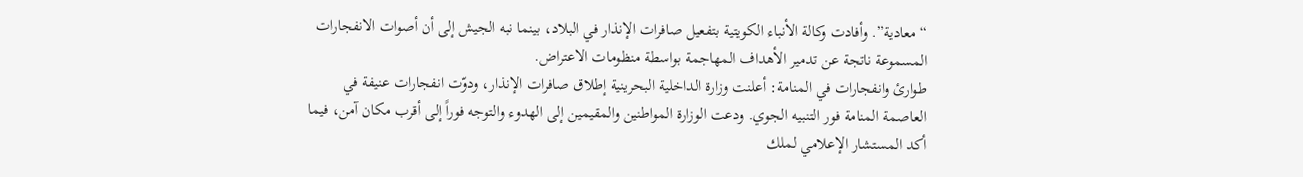“معادية”. وأفادت وكالة الأنباء الكويتية بتفعيل صافرات الإنذار في البلاد، بينما نبه الجيش إلى أن أصوات الانفجارات المسموعة ناتجة عن تدمير الأهداف المهاجمة بواسطة منظومات الاعتراض.
طوارئ وانفجارات في المنامة: أعلنت وزارة الداخلية البحرينية إطلاق صافرات الإنذار، ودوّت انفجارات عنيفة في العاصمة المنامة فور التنبيه الجوي. ودعت الوزارة المواطنين والمقيمين إلى الهدوء والتوجه فوراً إلى أقرب مكان آمن، فيما أكد المستشار الإعلامي لملك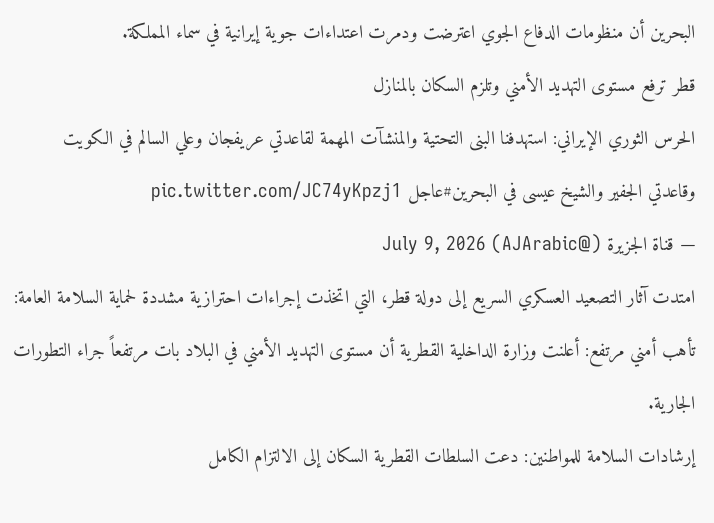البحرين أن منظومات الدفاع الجوي اعترضت ودمرت اعتداءات جوية إيرانية في سماء المملكة.
قطر ترفع مستوى التهديد الأمني وتلزم السكان بالمنازل
الحرس الثوري الإيراني: استهدفنا البنى التحتية والمنشآت المهمة لقاعدتي عريفجان وعلي السالم في الكويت وقاعدتي الجفير والشيخ عيسى في البحرين#عاجل pic.twitter.com/JC74yKpzj1
— قناة الجزيرة (@AJArabic) July 9, 2026
امتدت آثار التصعيد العسكري السريع إلى دولة قطر، التي اتخذت إجراءات احترازية مشددة لحماية السلامة العامة:
تأهب أمني مرتفع: أعلنت وزارة الداخلية القطرية أن مستوى التهديد الأمني في البلاد بات مرتفعاً جراء التطورات الجارية.
إرشادات السلامة للمواطنين: دعت السلطات القطرية السكان إلى الالتزام الكامل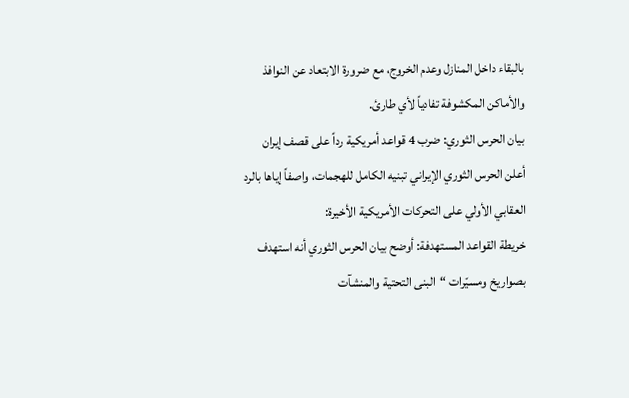بالبقاء داخل المنازل وعدم الخروج، مع ضرورة الابتعاد عن النوافذ والأماكن المكشوفة تفادياً لأي طارئ.
بيان الحرس الثوري: ضرب 4 قواعد أمريكية رداً على قصف إيران
أعلن الحرس الثوري الإيراني تبنيه الكامل للهجمات، واصفاً إياها بالرد العقابي الأولي على التحركات الأمريكية الأخيرة:
خريطة القواعد المستهدفة: أوضح بيان الحرس الثوري أنه استهدف بصواريخ ومسيّرات “البنى التحتية والمنشآت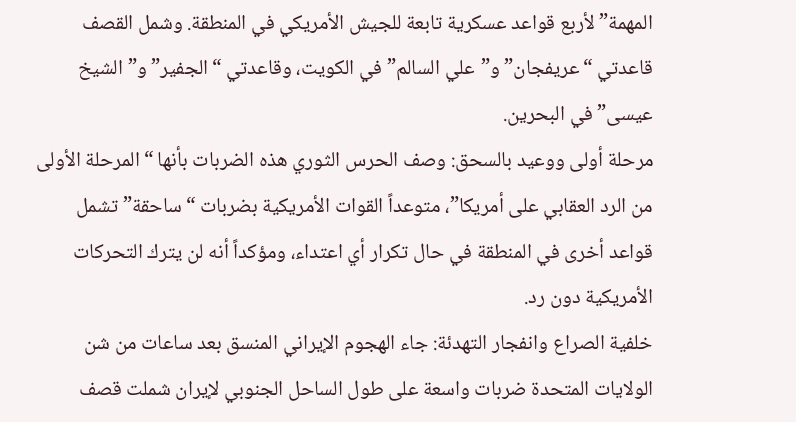المهمة” لأربع قواعد عسكرية تابعة للجيش الأمريكي في المنطقة. وشمل القصف قاعدتي “عريفجان” و”علي السالم” في الكويت، وقاعدتي “الجفير” و”الشيخ عيسى” في البحرين.
مرحلة أولى ووعيد بالسحق: وصف الحرس الثوري هذه الضربات بأنها “المرحلة الأولى من الرد العقابي على أمريكا”، متوعداً القوات الأمريكية بضربات “ساحقة” تشمل قواعد أخرى في المنطقة في حال تكرار أي اعتداء، ومؤكداً أنه لن يترك التحركات الأمريكية دون رد.
خلفية الصراع وانفجار التهدئة: جاء الهجوم الإيراني المنسق بعد ساعات من شن الولايات المتحدة ضربات واسعة على طول الساحل الجنوبي لإيران شملت قصف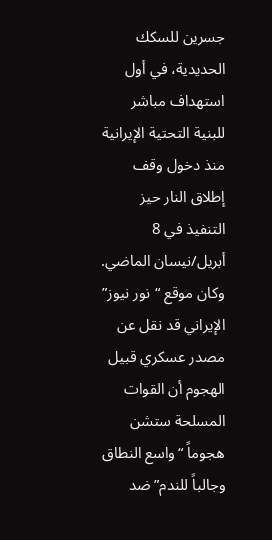جسرين للسكك الحديدية، في أول استهداف مباشر للبنية التحتية الإيرانية منذ دخول وقف إطلاق النار حيز التنفيذ في 8 أبريل/نيسان الماضي. وكان موقع “نور نيوز” الإيراني قد نقل عن مصدر عسكري قبيل الهجوم أن القوات المسلحة ستشن هجوماً “واسع النطاق وجالباً للندم” ضد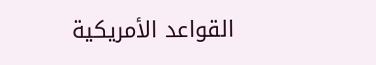القواعد الأمريكية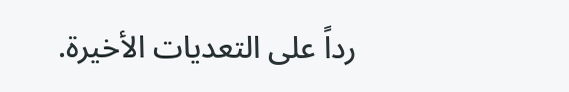رداً على التعديات الأخيرة.